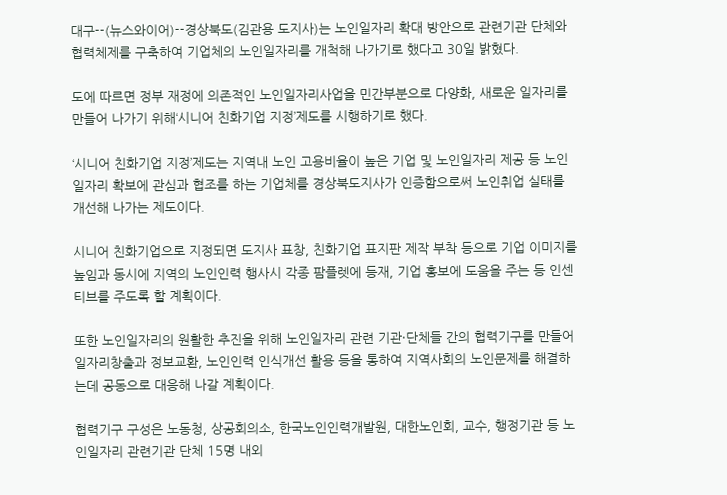대구--(뉴스와이어)--경상북도(김관용 도지사)는 노인일자리 확대 방안으로 관련기관 단체와 협력체제를 구축하여 기업체의 노인일자리를 개척해 나가기로 했다고 30일 밝혔다.

도에 따르면 정부 재정에 의존적인 노인일자리사업을 민간부분으로 다양화, 새로운 일자리를 만들어 나가기 위해‘시니어 친화기업 지정’제도를 시행하기로 했다.

‘시니어 친화기업 지정’제도는 지역내 노인 고용비율이 높은 기업 및 노인일자리 제공 등 노인일자리 확보에 관심과 협조를 하는 기업체를 경상북도지사가 인증함으로써 노인취업 실태를 개선해 나가는 제도이다.

시니어 친화기업으로 지정되면 도지사 표창, 친화기업 표지판 제작 부착 등으로 기업 이미지를 높임과 동시에 지역의 노인인력 행사시 각종 팜플렛에 등재, 기업 홍보에 도움을 주는 등 인센티브를 주도록 할 계획이다.

또한 노인일자리의 원활한 추진을 위해 노인일자리 관련 기관·단체들 간의 협력기구를 만들어 일자리창출과 정보교환, 노인인력 인식개선 활용 등을 통하여 지역사회의 노인문제를 해결하는데 공동으로 대응해 나갈 계획이다.

협력기구 구성은 노동청, 상공회의소, 한국노인인력개발원, 대한노인회, 교수, 행정기관 등 노인일자리 관련기관 단체 15명 내외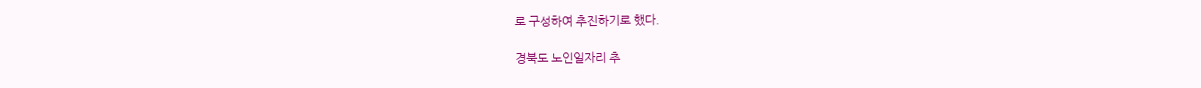로 구성하여 추진하기로 했다.

경북도 노인일자리 추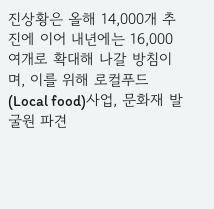진상황은 올해 14,000개 추진에 이어 내년에는 16,000여개로 확대해 나갈 방침이며, 이를 위해 로컬푸드(Local food)사업, 문화재 발굴원 파견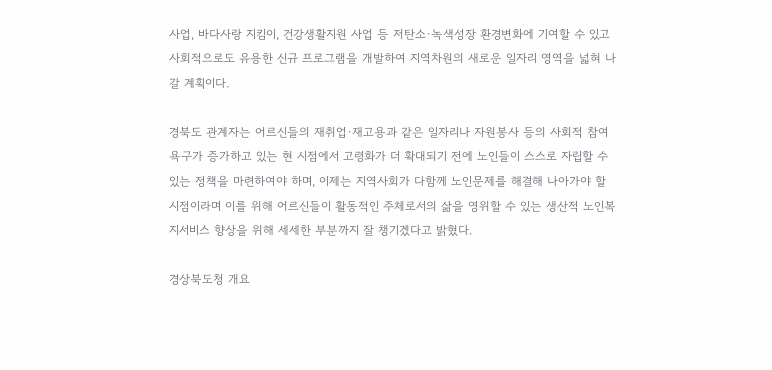사업, 바다사랑 지킴이, 건강생활지원 사업 등 저탄소·녹색성장 환경변화에 기여할 수 있고 사회적으로도 유용한 신규 프로그램을 개발하여 지역차원의 새로운 일자리 영역을 넓혀 나갈 계획이다.

경북도 관계자는 어르신들의 재취업·재고용과 같은 일자리나 자원봉사 등의 사회적 참여욕구가 증가하고 있는 현 시점에서 고령화가 더 확대되기 전에 노인들이 스스로 자립할 수 있는 정책을 마련하여야 하며, 이제는 지역사회가 다함께 노인문제를 해결해 나아가야 할 시점이라며 이를 위해 어르신들이 활동적인 주체로서의 삶을 영위할 수 있는 생산적 노인복지서비스 향상을 위해 세세한 부분까지 잘 챙기겠다고 밝혔다.

경상북도청 개요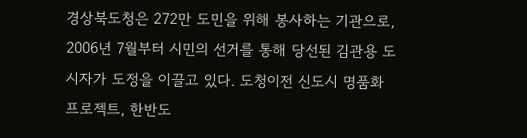경상북도청은 272만 도민을 위해 봉사하는 기관으로, 2006년 7월부터 시민의 선거를 통해 당선된 김관용 도시자가 도정을 이끌고 있다. 도청이전 신도시 명품화 프로젝트, 한반도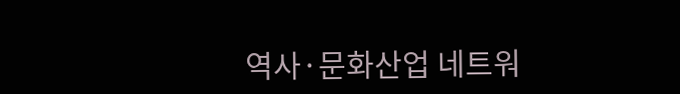역사·문화산업 네트워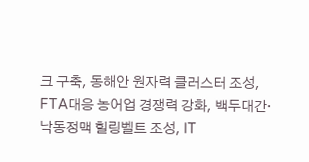크 구축, 동해안 원자력 클러스터 조성, FTA대응 농어업 경쟁력 강화, 백두대간·낙동정맥 힐링벨트 조성, IT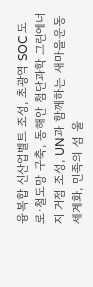융복합 신산업벨트 조성, 초광역 SOC 도로·철도망 구축, 동해안 첨단과학 그린에너지 거점 조성, UN과 함께하는 새마을운동 세계화, 민족의 섬 울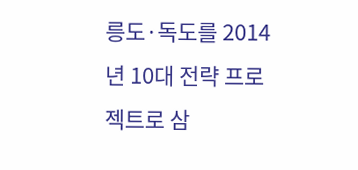릉도·독도를 2014년 10대 전략 프로젝트로 삼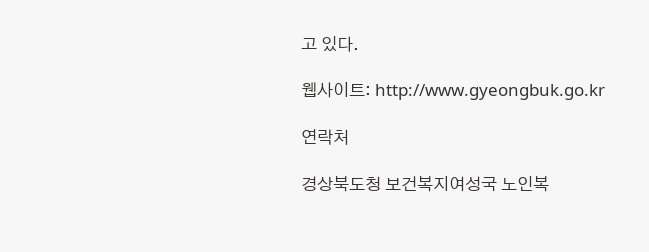고 있다.

웹사이트: http://www.gyeongbuk.go.kr

연락처

경상북도청 보건복지여성국 노인복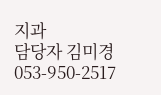지과
담당자 김미경
053-950-2517